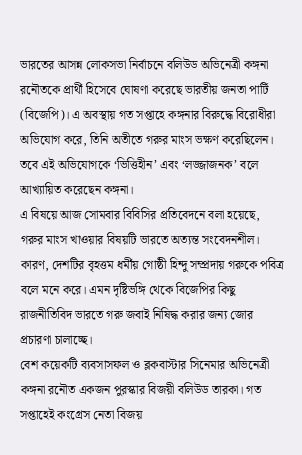ভারতের আসন্ন লোকসভা নির্বাচনে বলিউড অভিনেত্রী কঙ্গনা রনৌতকে প্রার্থী হিসেবে ঘোষণা করেছে ভারতীয় জনতা পার্টি (বিজেপি)। এ অবস্থায় গত সপ্তাহে কঙ্গনার বিরুদ্ধে বিরোধীরা অভিযোগ করে, তিনি অতীতে গরুর মাংস ভক্ষণ করেছিলেন। তবে এই অভিযোগকে ‘ভিত্তিহীন’ এবং ‘লজ্জাজনক’ বলে আখ্যায়িত করেছেন কঙ্গনা।
এ বিষয়ে আজ সোমবার বিবিসির প্রতিবেদনে বলা হয়েছে, গরুর মাংস খাওয়ার বিষয়টি ভারতে অত্যন্ত সংবেদনশীল। কারণ, দেশটির বৃহত্তম ধর্মীয় গোষ্ঠী হিন্দু সম্প্রদায় গরুকে পবিত্র বলে মনে করে। এমন দৃষ্টিভঙ্গি থেকে বিজেপির কিছু রাজনীতিবিদ ভারতে গরু জবাই নিষিদ্ধ করার জন্য জোর প্রচারণা চালাচ্ছে।
বেশ কয়েকটি ব্যবসাসফল ও ব্লকবাস্টার সিনেমার অভিনেত্রী কঙ্গনা রনৌত একজন পুরস্কার বিজয়ী বলিউড তারকা। গত সপ্তাহেই কংগ্রেস নেতা বিজয়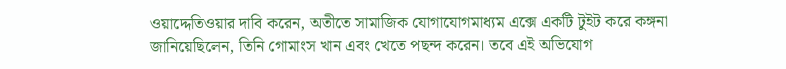ওয়াদ্দেতিওয়ার দাবি করেন, অতীতে সামাজিক যোগাযোগমাধ্যম এক্সে একটি টুইট করে কঙ্গনা জানিয়েছিলেন, তিনি গোমাংস খান এবং খেতে পছন্দ করেন। তবে এই অভিযোগ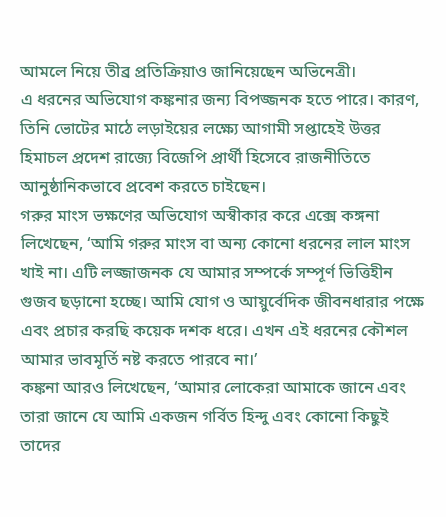আমলে নিয়ে তীব্র প্রতিক্রিয়াও জানিয়েছেন অভিনেত্রী।
এ ধরনের অভিযোগ কঙ্কনার জন্য বিপজ্জনক হতে পারে। কারণ, তিনি ভোটের মাঠে লড়াইয়ের লক্ষ্যে আগামী সপ্তাহেই উত্তর হিমাচল প্রদেশ রাজ্যে বিজেপি প্রার্থী হিসেবে রাজনীতিতে আনুষ্ঠানিকভাবে প্রবেশ করতে চাইছেন।
গরুর মাংস ভক্ষণের অভিযোগ অস্বীকার করে এক্সে কঙ্গনা লিখেছেন, ‘আমি গরুর মাংস বা অন্য কোনো ধরনের লাল মাংস খাই না। এটি লজ্জাজনক যে আমার সম্পর্কে সম্পূর্ণ ভিত্তিহীন গুজব ছড়ানো হচ্ছে। আমি যোগ ও আয়ুর্বেদিক জীবনধারার পক্ষে এবং প্রচার করছি কয়েক দশক ধরে। এখন এই ধরনের কৌশল আমার ভাবমূর্তি নষ্ট করতে পারবে না।’
কঙ্কনা আরও লিখেছেন, ‘আমার লোকেরা আমাকে জানে এবং তারা জানে যে আমি একজন গর্বিত হিন্দু এবং কোনো কিছুই তাদের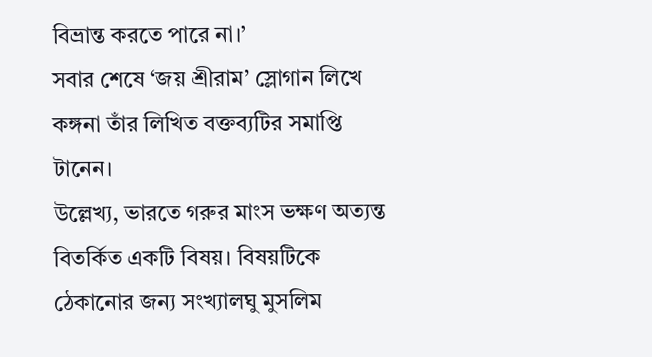বিভ্রান্ত করতে পারে না।’
সবার শেষে ‘জয় শ্রীরাম’ স্লোগান লিখে কঙ্গনা তাঁর লিখিত বক্তব্যটির সমাপ্তি টানেন।
উল্লেখ্য, ভারতে গরুর মাংস ভক্ষণ অত্যন্ত বিতর্কিত একটি বিষয়। বিষয়টিকে ঠেকানোর জন্য সংখ্যালঘু মুসলিম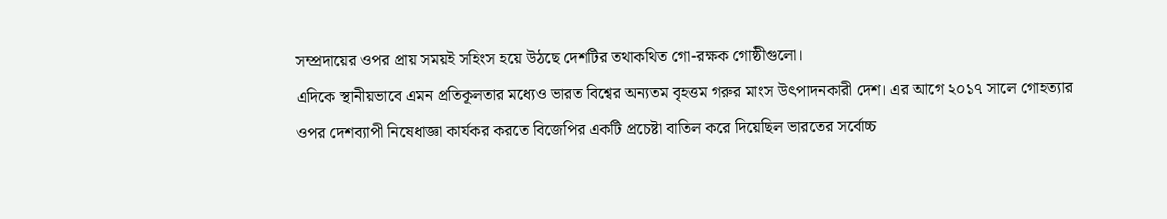সম্প্রদায়ের ওপর প্রায় সময়ই সহিংস হয়ে উঠছে দেশটির তথাকথিত গো-রক্ষক গোষ্ঠীগুলো।
এদিকে স্থানীয়ভাবে এমন প্রতিকূলতার মধ্যেও ভারত বিশ্বের অন্যতম বৃহত্তম গরুর মাংস উৎপাদনকারী দেশ। এর আগে ২০১৭ সালে গোহত্যার ওপর দেশব্যাপী নিষেধাজ্ঞা কার্যকর করতে বিজেপির একটি প্রচেষ্টা বাতিল করে দিয়েছিল ভারতের সর্বোচ্চ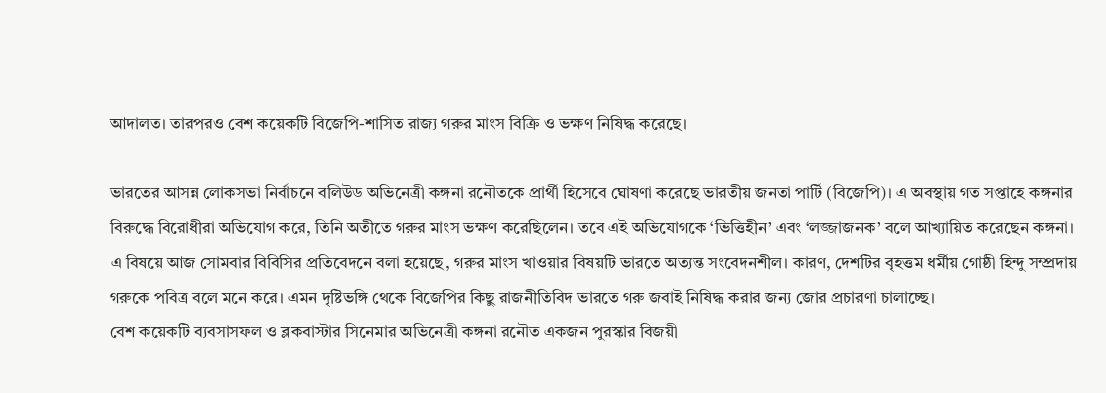আদালত। তারপরও বেশ কয়েকটি বিজেপি-শাসিত রাজ্য গরুর মাংস বিক্রি ও ভক্ষণ নিষিদ্ধ করেছে।

ভারতের আসন্ন লোকসভা নির্বাচনে বলিউড অভিনেত্রী কঙ্গনা রনৌতকে প্রার্থী হিসেবে ঘোষণা করেছে ভারতীয় জনতা পার্টি (বিজেপি)। এ অবস্থায় গত সপ্তাহে কঙ্গনার বিরুদ্ধে বিরোধীরা অভিযোগ করে, তিনি অতীতে গরুর মাংস ভক্ষণ করেছিলেন। তবে এই অভিযোগকে ‘ভিত্তিহীন’ এবং ‘লজ্জাজনক’ বলে আখ্যায়িত করেছেন কঙ্গনা।
এ বিষয়ে আজ সোমবার বিবিসির প্রতিবেদনে বলা হয়েছে, গরুর মাংস খাওয়ার বিষয়টি ভারতে অত্যন্ত সংবেদনশীল। কারণ, দেশটির বৃহত্তম ধর্মীয় গোষ্ঠী হিন্দু সম্প্রদায় গরুকে পবিত্র বলে মনে করে। এমন দৃষ্টিভঙ্গি থেকে বিজেপির কিছু রাজনীতিবিদ ভারতে গরু জবাই নিষিদ্ধ করার জন্য জোর প্রচারণা চালাচ্ছে।
বেশ কয়েকটি ব্যবসাসফল ও ব্লকবাস্টার সিনেমার অভিনেত্রী কঙ্গনা রনৌত একজন পুরস্কার বিজয়ী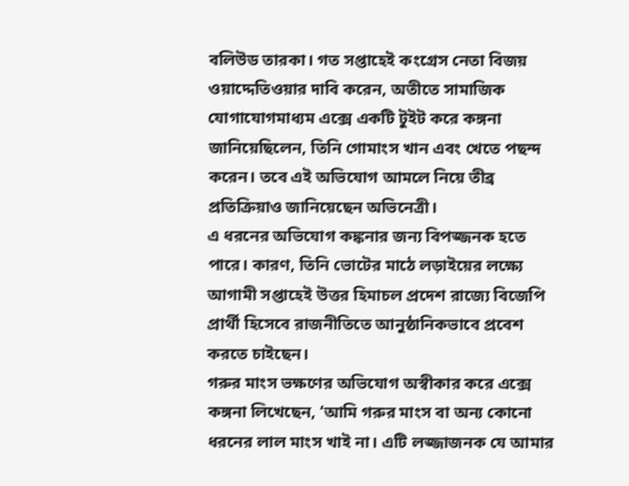বলিউড তারকা। গত সপ্তাহেই কংগ্রেস নেতা বিজয় ওয়াদ্দেতিওয়ার দাবি করেন, অতীতে সামাজিক যোগাযোগমাধ্যম এক্সে একটি টুইট করে কঙ্গনা জানিয়েছিলেন, তিনি গোমাংস খান এবং খেতে পছন্দ করেন। তবে এই অভিযোগ আমলে নিয়ে তীব্র প্রতিক্রিয়াও জানিয়েছেন অভিনেত্রী।
এ ধরনের অভিযোগ কঙ্কনার জন্য বিপজ্জনক হতে পারে। কারণ, তিনি ভোটের মাঠে লড়াইয়ের লক্ষ্যে আগামী সপ্তাহেই উত্তর হিমাচল প্রদেশ রাজ্যে বিজেপি প্রার্থী হিসেবে রাজনীতিতে আনুষ্ঠানিকভাবে প্রবেশ করতে চাইছেন।
গরুর মাংস ভক্ষণের অভিযোগ অস্বীকার করে এক্সে কঙ্গনা লিখেছেন, ‘আমি গরুর মাংস বা অন্য কোনো ধরনের লাল মাংস খাই না। এটি লজ্জাজনক যে আমার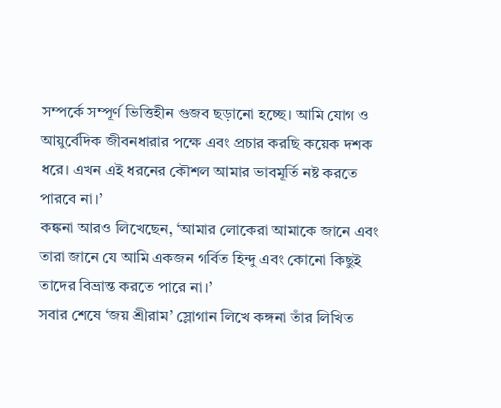সম্পর্কে সম্পূর্ণ ভিত্তিহীন গুজব ছড়ানো হচ্ছে। আমি যোগ ও আয়ুর্বেদিক জীবনধারার পক্ষে এবং প্রচার করছি কয়েক দশক ধরে। এখন এই ধরনের কৌশল আমার ভাবমূর্তি নষ্ট করতে পারবে না।’
কঙ্কনা আরও লিখেছেন, ‘আমার লোকেরা আমাকে জানে এবং তারা জানে যে আমি একজন গর্বিত হিন্দু এবং কোনো কিছুই তাদের বিভ্রান্ত করতে পারে না।’
সবার শেষে ‘জয় শ্রীরাম’ স্লোগান লিখে কঙ্গনা তাঁর লিখিত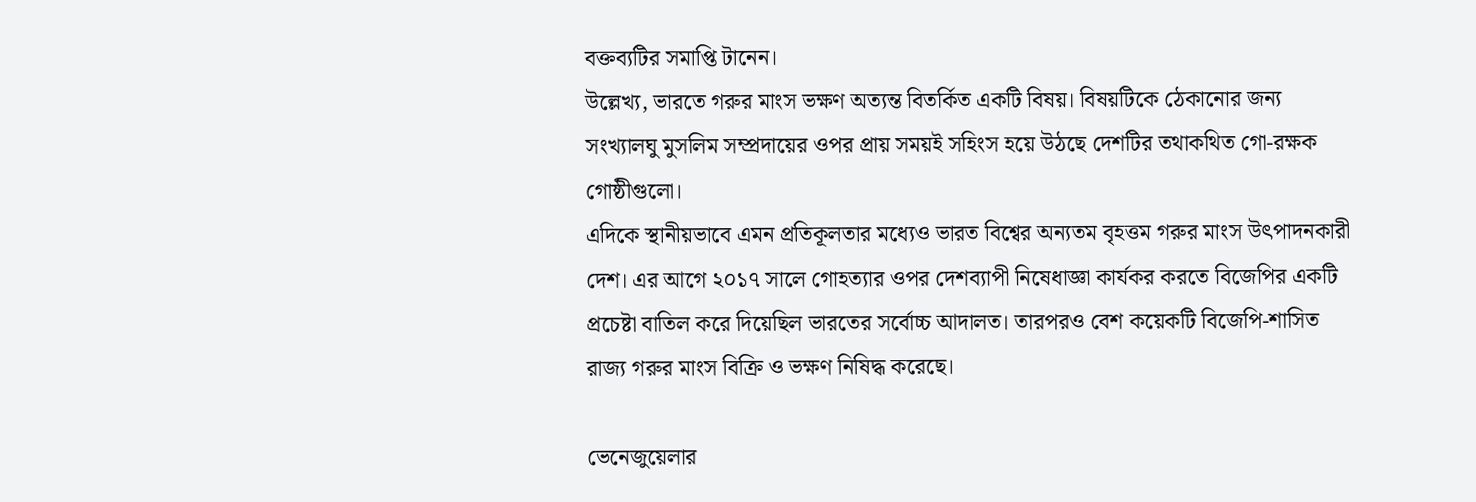বক্তব্যটির সমাপ্তি টানেন।
উল্লেখ্য, ভারতে গরুর মাংস ভক্ষণ অত্যন্ত বিতর্কিত একটি বিষয়। বিষয়টিকে ঠেকানোর জন্য সংখ্যালঘু মুসলিম সম্প্রদায়ের ওপর প্রায় সময়ই সহিংস হয়ে উঠছে দেশটির তথাকথিত গো-রক্ষক গোষ্ঠীগুলো।
এদিকে স্থানীয়ভাবে এমন প্রতিকূলতার মধ্যেও ভারত বিশ্বের অন্যতম বৃহত্তম গরুর মাংস উৎপাদনকারী দেশ। এর আগে ২০১৭ সালে গোহত্যার ওপর দেশব্যাপী নিষেধাজ্ঞা কার্যকর করতে বিজেপির একটি প্রচেষ্টা বাতিল করে দিয়েছিল ভারতের সর্বোচ্চ আদালত। তারপরও বেশ কয়েকটি বিজেপি-শাসিত রাজ্য গরুর মাংস বিক্রি ও ভক্ষণ নিষিদ্ধ করেছে।

ভেনেজুয়েলার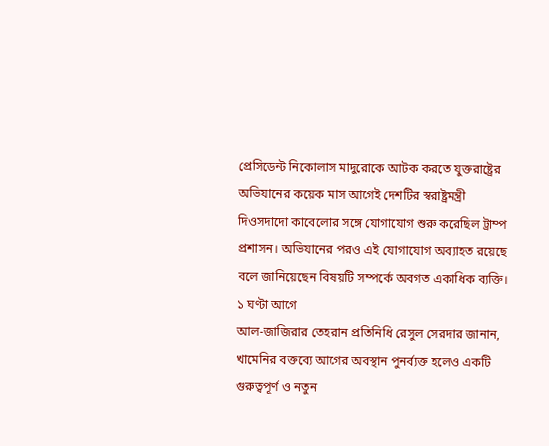প্রেসিডেন্ট নিকোলাস মাদুরোকে আটক করতে যুক্তরাষ্ট্রের অভিযানের কয়েক মাস আগেই দেশটির স্বরাষ্ট্রমন্ত্রী দিওসদাদো কাবেলোর সঙ্গে যোগাযোগ শুরু করেছিল ট্রাম্প প্রশাসন। অভিযানের পরও এই যোগাযোগ অব্যাহত রয়েছে বলে জানিয়েছেন বিষয়টি সম্পর্কে অবগত একাধিক ব্যক্তি।
১ ঘণ্টা আগে
আল-জাজিরার তেহরান প্রতিনিধি রেসুল সেরদার জানান, খামেনির বক্তব্যে আগের অবস্থান পুনর্ব্যক্ত হলেও একটি গুরুত্বপূর্ণ ও নতুন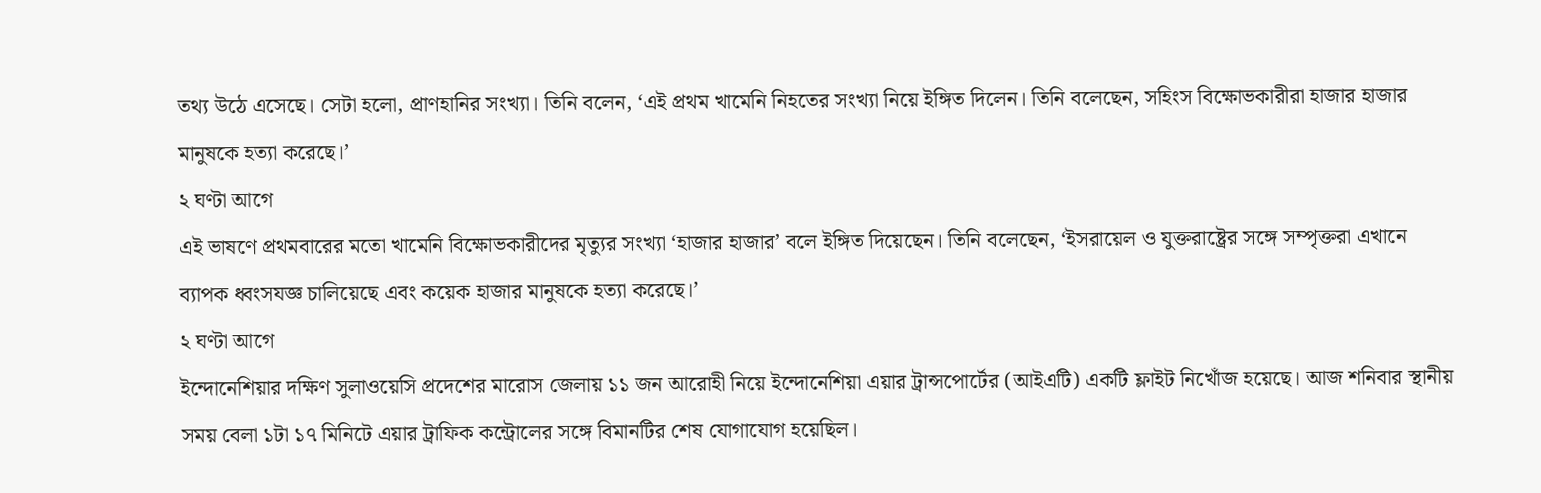তথ্য উঠে এসেছে। সেটা হলো, প্রাণহানির সংখ্যা। তিনি বলেন, ‘এই প্রথম খামেনি নিহতের সংখ্যা নিয়ে ইঙ্গিত দিলেন। তিনি বলেছেন, সহিংস বিক্ষোভকারীরা হাজার হাজার মানুষকে হত্যা করেছে।’
২ ঘণ্টা আগে
এই ভাষণে প্রথমবারের মতো খামেনি বিক্ষোভকারীদের মৃত্যুর সংখ্যা ‘হাজার হাজার’ বলে ইঙ্গিত দিয়েছেন। তিনি বলেছেন, ‘ইসরায়েল ও যুক্তরাষ্ট্রের সঙ্গে সম্পৃক্তরা এখানে ব্যাপক ধ্বংসযজ্ঞ চালিয়েছে এবং কয়েক হাজার মানুষকে হত্যা করেছে।’
২ ঘণ্টা আগে
ইন্দোনেশিয়ার দক্ষিণ সুলাওয়েসি প্রদেশের মারোস জেলায় ১১ জন আরোহী নিয়ে ইন্দোনেশিয়া এয়ার ট্রান্সপোর্টের (আইএটি) একটি ফ্লাইট নিখোঁজ হয়েছে। আজ শনিবার স্থানীয় সময় বেলা ১টা ১৭ মিনিটে এয়ার ট্রাফিক কন্ট্রোলের সঙ্গে বিমানটির শেষ যোগাযোগ হয়েছিল।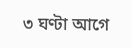৩ ঘণ্টা আগে